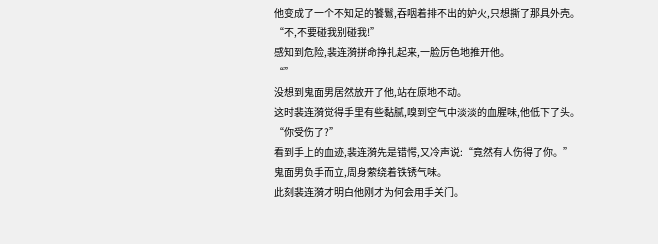他变成了一个不知足的饕鬄,吞咽着排不出的妒火,只想撕了那具外壳。
“不,不要碰我别碰我!”
感知到危险,裴连漪拼命挣扎起来,一脸厉色地推开他。
“”
没想到鬼面男居然放开了他,站在原地不动。
这时裴连漪觉得手里有些黏腻,嗅到空气中淡淡的血腥味,他低下了头。
“你受伤了?”
看到手上的血迹,裴连漪先是错愕,又冷声说:“竟然有人伤得了你。”
鬼面男负手而立,周身萦绕着铁锈气味。
此刻裴连漪才明白他刚才为何会用手关门。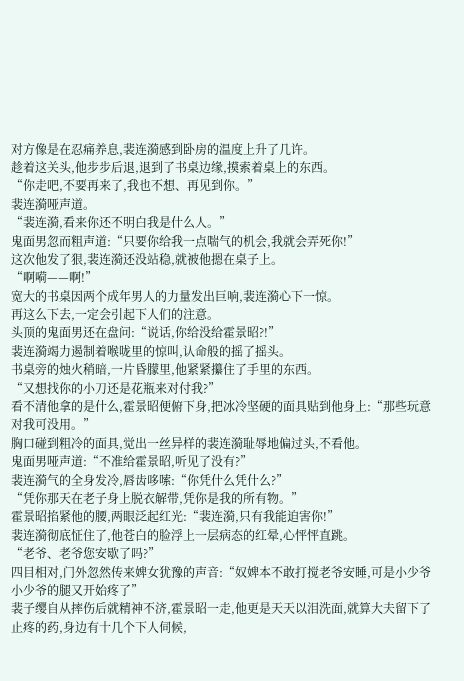对方像是在忍痛养息,裴连漪感到卧房的温度上升了几许。
趁着这关头,他步步后退,退到了书桌边缘,摸索着桌上的东西。
“你走吧,不要再来了,我也不想、再见到你。”
裴连漪哑声道。
“裴连漪,看来你还不明白我是什么人。”
鬼面男忽而粗声道:“只要你给我一点喘气的机会,我就会弄死你!”
这次他发了狠,裴连漪还没站稳,就被他摁在桌子上。
“啊嗬——啊!”
宽大的书桌因两个成年男人的力量发出巨响,裴连漪心下一惊。
再这么下去,一定会引起下人们的注意。
头顶的鬼面男还在盘问:“说话,你给没给霍景昭?!”
裴连漪竭力遏制着喉咙里的惊叫,认命般的摇了摇头。
书桌旁的烛火稍暗,一片昏朦里,他紧紧攥住了手里的东西。
“又想找你的小刀还是花瓶来对付我?”
看不清他拿的是什么,霍景昭便俯下身,把冰冷坚硬的面具贴到他身上:“那些玩意对我可没用。”
胸口碰到粗冷的面具,觉出一丝异样的裴连漪耻辱地偏过头,不看他。
鬼面男哑声道:“不准给霍景昭,听见了没有?”
裴连漪气的全身发冷,唇齿哆嗦:“你凭什么凭什么?”
“凭你那天在老子身上脱衣解带,凭你是我的所有物。”
霍景昭掐紧他的腰,两眼泛起红光:“裴连漪,只有我能迫害你!”
裴连漪彻底怔住了,他苍白的脸浮上一层病态的红晕,心怦怦直跳。
“老爷、老爷您安歇了吗?”
四目相对,门外忽然传来婢女犹豫的声音:“奴婢本不敢打搅老爷安睡,可是小少爷小少爷的腿又开始疼了”
裴子缨自从摔伤后就精神不济,霍景昭一走,他更是天天以泪洗面,就算大夫留下了止疼的药,身边有十几个下人伺候,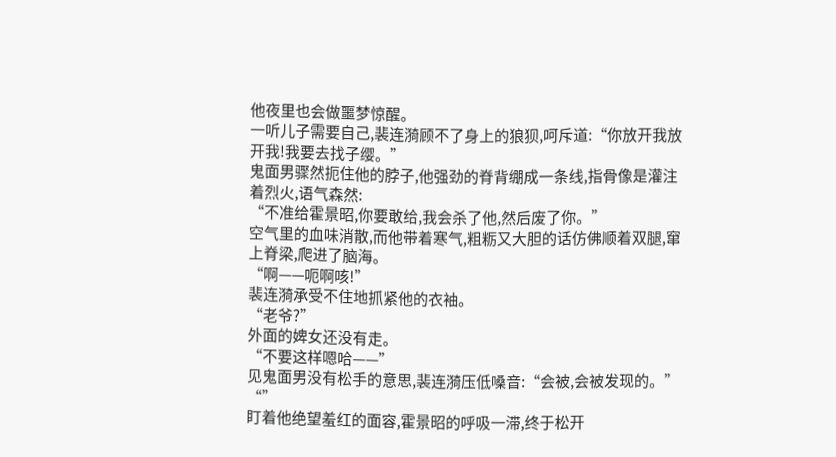他夜里也会做噩梦惊醒。
一听儿子需要自己,裴连漪顾不了身上的狼狈,呵斥道:“你放开我放开我!我要去找子缨。”
鬼面男骤然扼住他的脖子,他强劲的脊背绷成一条线,指骨像是灌注着烈火,语气森然:
“不准给霍景昭,你要敢给,我会杀了他,然后废了你。”
空气里的血味消散,而他带着寒气,粗粝又大胆的话仿佛顺着双腿,窜上脊梁,爬进了脑海。
“啊——呃啊咳!”
裴连漪承受不住地抓紧他的衣袖。
“老爷?”
外面的婢女还没有走。
“不要这样嗯哈——”
见鬼面男没有松手的意思,裴连漪压低嗓音:“会被,会被发现的。”
“”
盯着他绝望羞红的面容,霍景昭的呼吸一滞,终于松开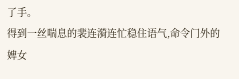了手。
得到一丝喘息的裴连漪连忙稳住语气,命令门外的婢女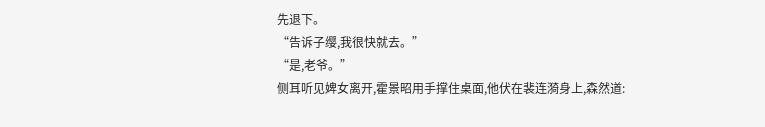先退下。
“告诉子缨,我很快就去。”
“是,老爷。”
侧耳听见婢女离开,霍景昭用手撑住桌面,他伏在裴连漪身上,森然道: